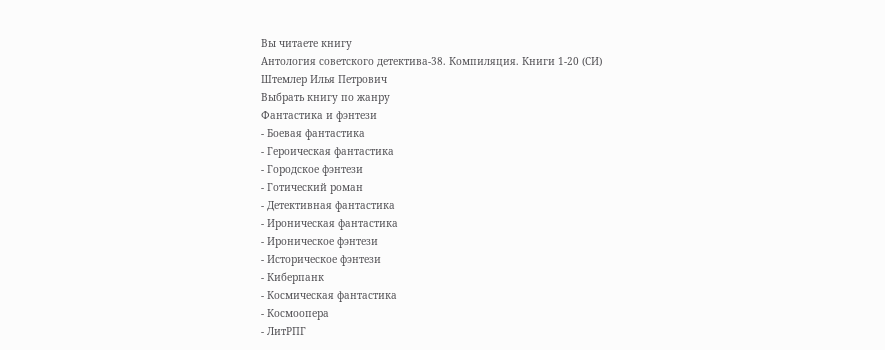Вы читаете книгу
Антология советского детектива-38. Компиляция. Книги 1-20 (СИ)
Штемлер Илья Петрович
Выбрать книгу по жанру
Фантастика и фэнтези
- Боевая фантастика
- Героическая фантастика
- Городское фэнтези
- Готический роман
- Детективная фантастика
- Ироническая фантастика
- Ироническое фэнтези
- Историческое фэнтези
- Киберпанк
- Космическая фантастика
- Космоопера
- ЛитРПГ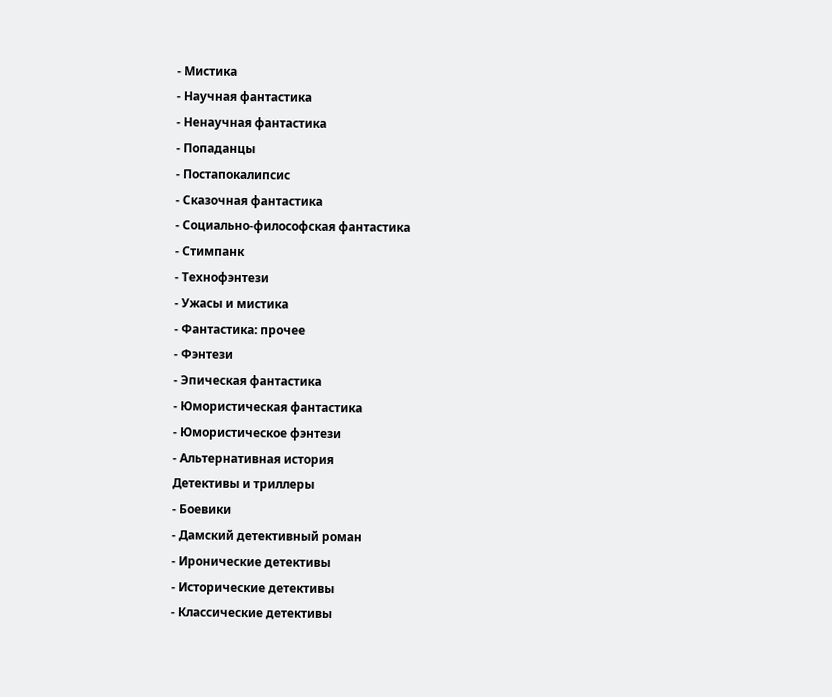- Мистика
- Научная фантастика
- Ненаучная фантастика
- Попаданцы
- Постапокалипсис
- Сказочная фантастика
- Социально-философская фантастика
- Стимпанк
- Технофэнтези
- Ужасы и мистика
- Фантастика: прочее
- Фэнтези
- Эпическая фантастика
- Юмористическая фантастика
- Юмористическое фэнтези
- Альтернативная история
Детективы и триллеры
- Боевики
- Дамский детективный роман
- Иронические детективы
- Исторические детективы
- Классические детективы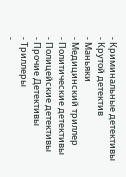- Криминальные детективы
- Крутой детектив
- Маньяки
- Медицинский триллер
- Политические детективы
- Полицейские детективы
- Прочие Детективы
- Триллеры
-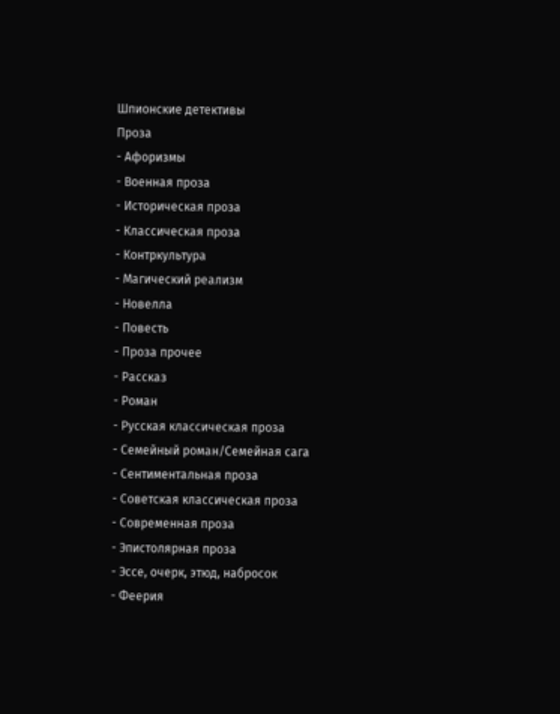Шпионские детективы
Проза
- Афоризмы
- Военная проза
- Историческая проза
- Классическая проза
- Контркультура
- Магический реализм
- Новелла
- Повесть
- Проза прочее
- Рассказ
- Роман
- Русская классическая проза
- Семейный роман/Семейная сага
- Сентиментальная проза
- Советская классическая проза
- Современная проза
- Эпистолярная проза
- Эссе, очерк, этюд, набросок
- Феерия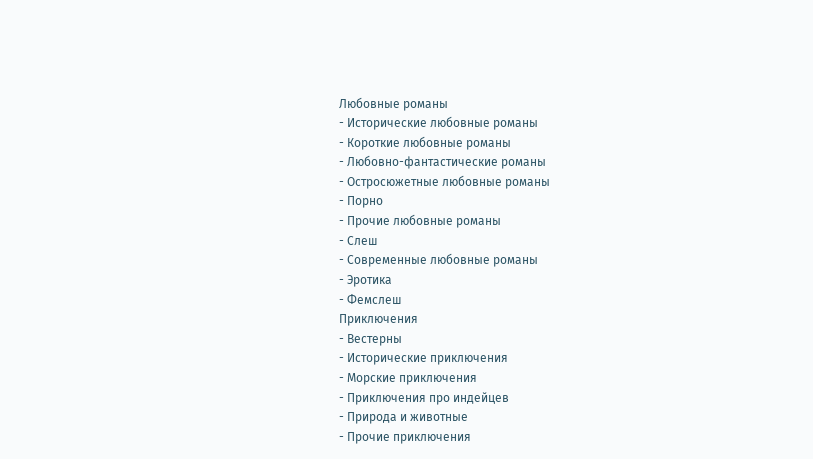Любовные романы
- Исторические любовные романы
- Короткие любовные романы
- Любовно-фантастические романы
- Остросюжетные любовные романы
- Порно
- Прочие любовные романы
- Слеш
- Современные любовные романы
- Эротика
- Фемслеш
Приключения
- Вестерны
- Исторические приключения
- Морские приключения
- Приключения про индейцев
- Природа и животные
- Прочие приключения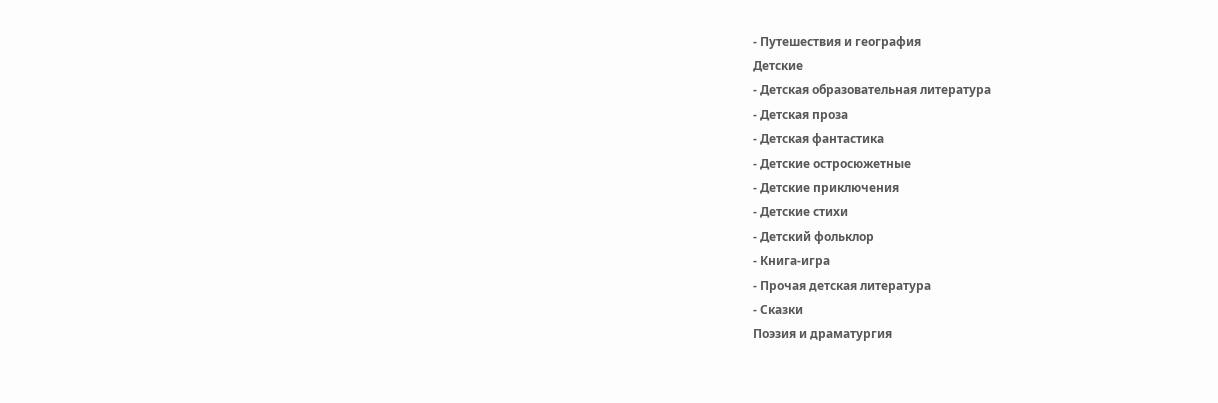- Путешествия и география
Детские
- Детская образовательная литература
- Детская проза
- Детская фантастика
- Детские остросюжетные
- Детские приключения
- Детские стихи
- Детский фольклор
- Книга-игра
- Прочая детская литература
- Сказки
Поэзия и драматургия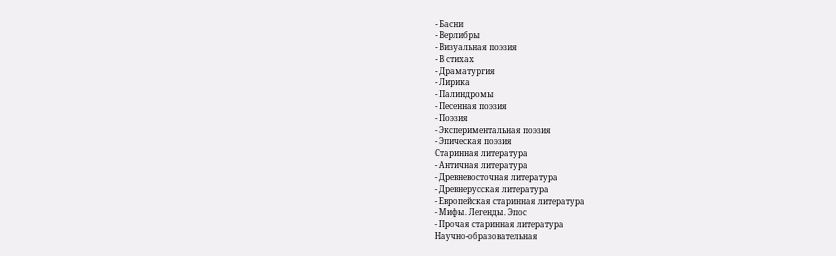- Басни
- Верлибры
- Визуальная поэзия
- В стихах
- Драматургия
- Лирика
- Палиндромы
- Песенная поэзия
- Поэзия
- Экспериментальная поэзия
- Эпическая поэзия
Старинная литература
- Античная литература
- Древневосточная литература
- Древнерусская литература
- Европейская старинная литература
- Мифы. Легенды. Эпос
- Прочая старинная литература
Научно-образовательная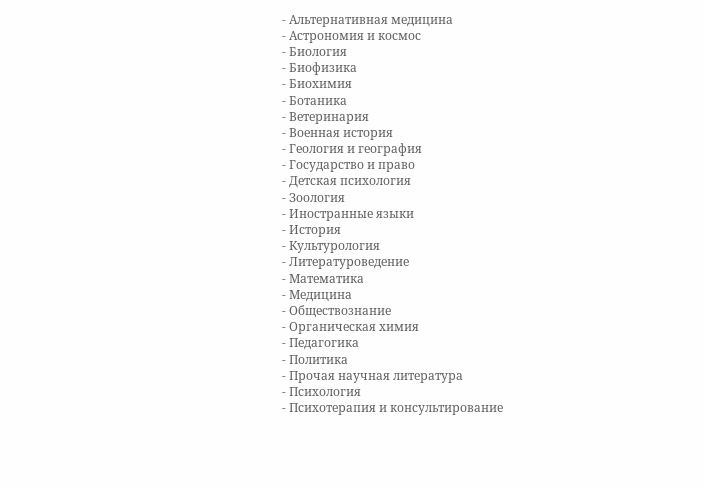- Альтернативная медицина
- Астрономия и космос
- Биология
- Биофизика
- Биохимия
- Ботаника
- Ветеринария
- Военная история
- Геология и география
- Государство и право
- Детская психология
- Зоология
- Иностранные языки
- История
- Культурология
- Литературоведение
- Математика
- Медицина
- Обществознание
- Органическая химия
- Педагогика
- Политика
- Прочая научная литература
- Психология
- Психотерапия и консультирование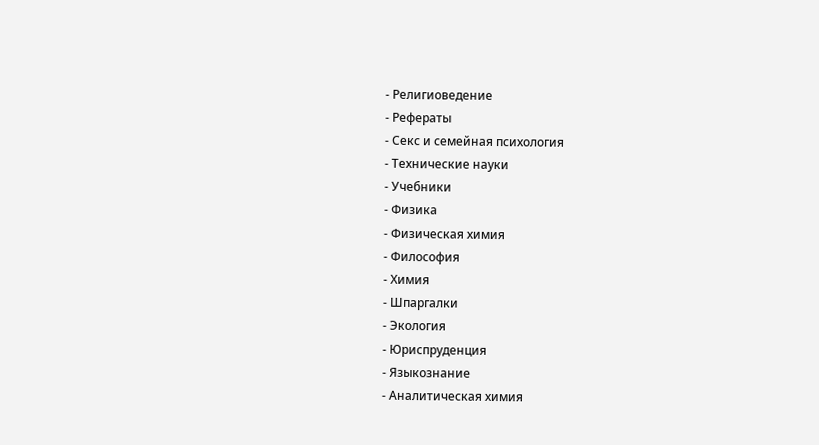- Религиоведение
- Рефераты
- Секс и семейная психология
- Технические науки
- Учебники
- Физика
- Физическая химия
- Философия
- Химия
- Шпаргалки
- Экология
- Юриспруденция
- Языкознание
- Аналитическая химия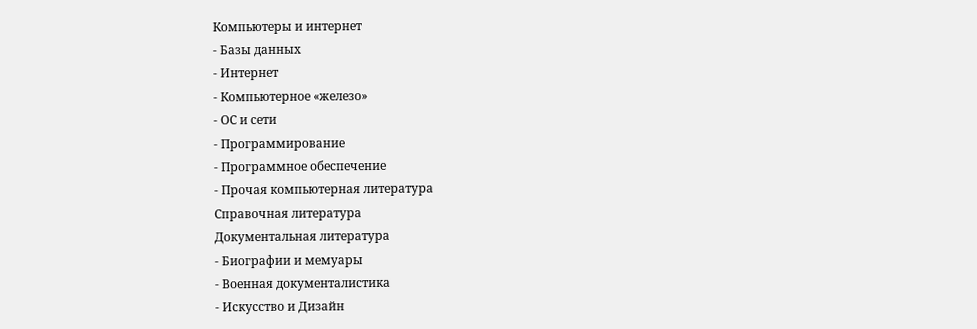Компьютеры и интернет
- Базы данных
- Интернет
- Компьютерное «железо»
- ОС и сети
- Программирование
- Программное обеспечение
- Прочая компьютерная литература
Справочная литература
Документальная литература
- Биографии и мемуары
- Военная документалистика
- Искусство и Дизайн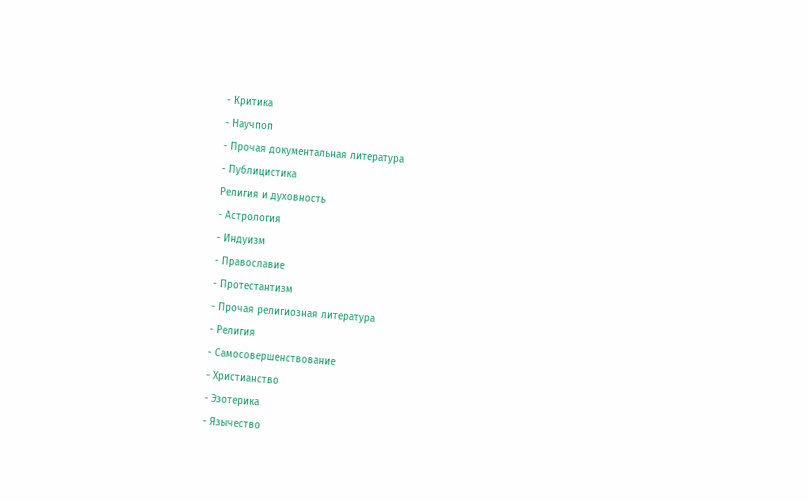- Критика
- Научпоп
- Прочая документальная литература
- Публицистика
Религия и духовность
- Астрология
- Индуизм
- Православие
- Протестантизм
- Прочая религиозная литература
- Религия
- Самосовершенствование
- Христианство
- Эзотерика
- Язычество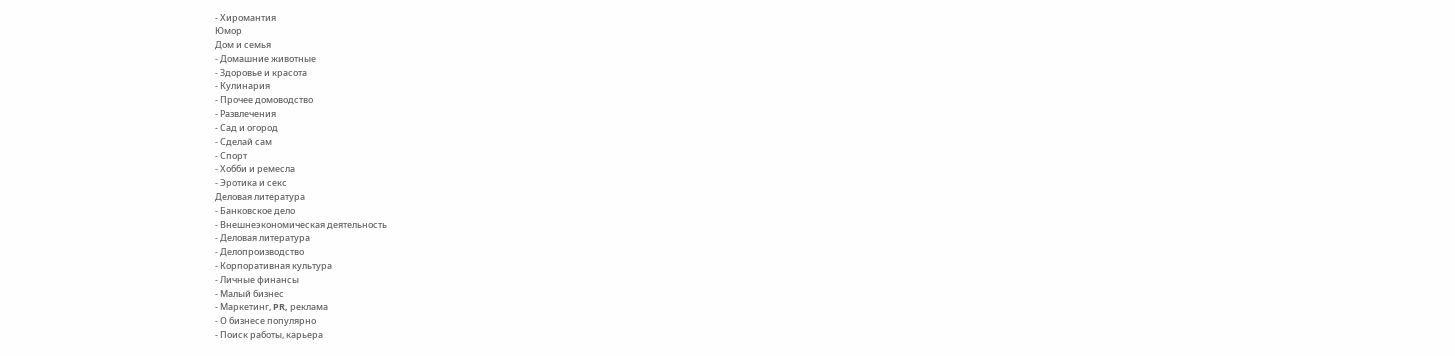- Хиромантия
Юмор
Дом и семья
- Домашние животные
- Здоровье и красота
- Кулинария
- Прочее домоводство
- Развлечения
- Сад и огород
- Сделай сам
- Спорт
- Хобби и ремесла
- Эротика и секс
Деловая литература
- Банковское дело
- Внешнеэкономическая деятельность
- Деловая литература
- Делопроизводство
- Корпоративная культура
- Личные финансы
- Малый бизнес
- Маркетинг, PR, реклама
- О бизнесе популярно
- Поиск работы, карьера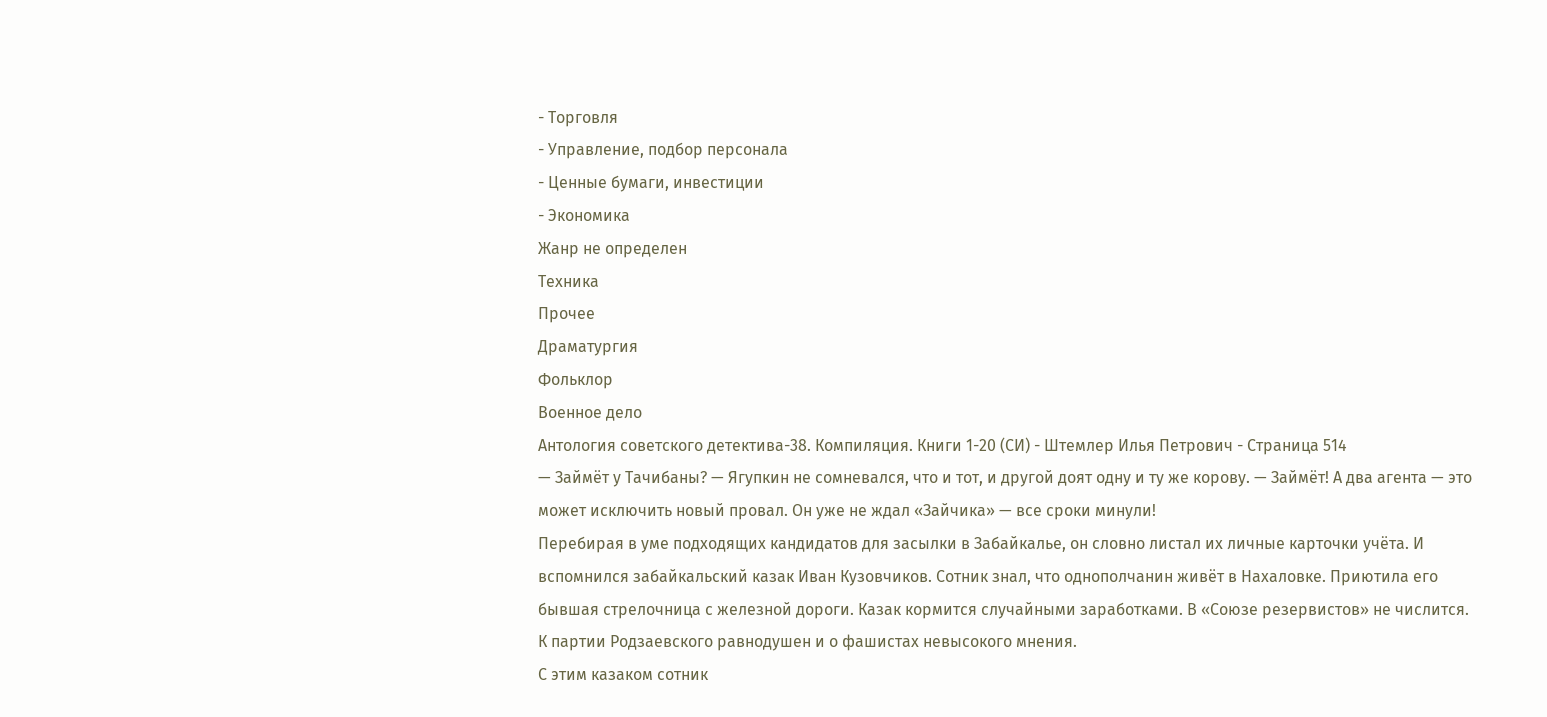- Торговля
- Управление, подбор персонала
- Ценные бумаги, инвестиции
- Экономика
Жанр не определен
Техника
Прочее
Драматургия
Фольклор
Военное дело
Антология советского детектива-38. Компиляция. Книги 1-20 (СИ) - Штемлер Илья Петрович - Страница 514
— Займёт у Тачибаны? — Ягупкин не сомневался, что и тот, и другой доят одну и ту же корову. — Займёт! А два агента — это может исключить новый провал. Он уже не ждал «Зайчика» — все сроки минули!
Перебирая в уме подходящих кандидатов для засылки в Забайкалье, он словно листал их личные карточки учёта. И вспомнился забайкальский казак Иван Кузовчиков. Сотник знал, что однополчанин живёт в Нахаловке. Приютила его бывшая стрелочница с железной дороги. Казак кормится случайными заработками. В «Союзе резервистов» не числится. К партии Родзаевского равнодушен и о фашистах невысокого мнения.
С этим казаком сотник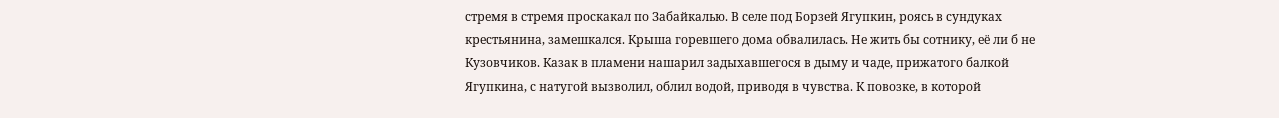стремя в стремя проскакал по Забайкалью. В селе под Борзей Ягупкин, роясь в сундуках крестьянина, замешкался. Крыша горевшего дома обвалилась. Не жить бы сотнику, её ли б не Кузовчиков. Казак в пламени нашарил задыхавшегося в дыму и чаде, прижатого балкой Ягупкина, с натугой вызволил, облил водой, приводя в чувства. К повозке, в которой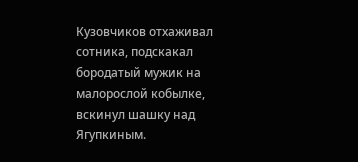Кузовчиков отхаживал сотника, подскакал бородатый мужик на малорослой кобылке, вскинул шашку над Ягупкиным.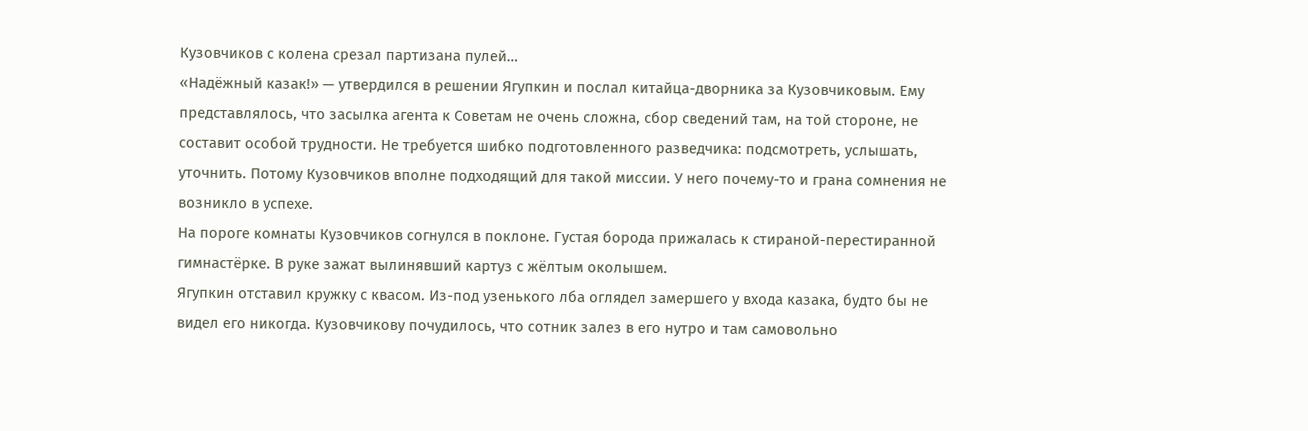Кузовчиков с колена срезал партизана пулей…
«Надёжный казак!» — утвердился в решении Ягупкин и послал китайца-дворника за Кузовчиковым. Ему представлялось, что засылка агента к Советам не очень сложна, сбор сведений там, на той стороне, не составит особой трудности. Не требуется шибко подготовленного разведчика: подсмотреть, услышать, уточнить. Потому Кузовчиков вполне подходящий для такой миссии. У него почему-то и грана сомнения не возникло в успехе.
На пороге комнаты Кузовчиков согнулся в поклоне. Густая борода прижалась к стираной-перестиранной гимнастёрке. В руке зажат вылинявший картуз с жёлтым околышем.
Ягупкин отставил кружку с квасом. Из-под узенького лба оглядел замершего у входа казака, будто бы не видел его никогда. Кузовчикову почудилось, что сотник залез в его нутро и там самовольно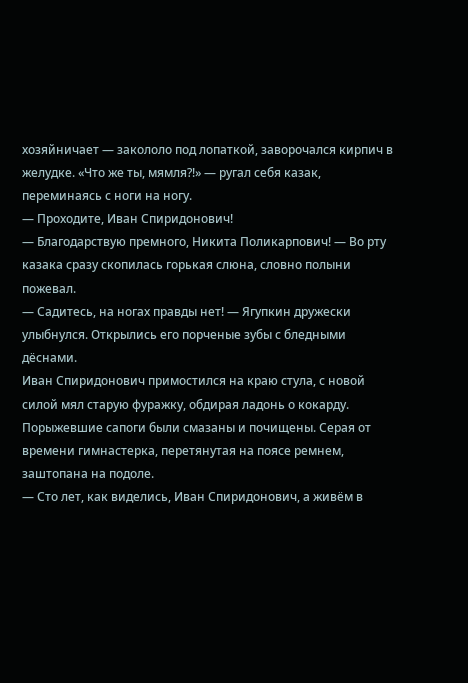хозяйничает — закололо под лопаткой, заворочался кирпич в желудке. «Что же ты, мямля?!» — ругал себя казак, переминаясь с ноги на ногу.
— Проходите, Иван Спиридонович!
— Благодарствую премного, Никита Поликарпович! — Во рту казака сразу скопилась горькая слюна, словно полыни пожевал.
— Садитесь, на ногах правды нет! — Ягупкин дружески улыбнулся. Открылись его порченые зубы с бледными дёснами.
Иван Спиридонович примостился на краю стула, с новой силой мял старую фуражку, обдирая ладонь о кокарду. Порыжевшие сапоги были смазаны и почищены. Серая от времени гимнастерка, перетянутая на поясе ремнем, заштопана на подоле.
— Сто лет, как виделись, Иван Спиридонович, а живём в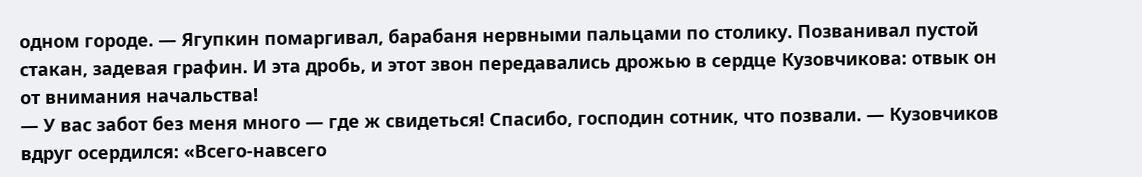одном городе. — Ягупкин помаргивал, барабаня нервными пальцами по столику. Позванивал пустой стакан, задевая графин. И эта дробь, и этот звон передавались дрожью в сердце Кузовчикова: отвык он от внимания начальства!
— У вас забот без меня много — где ж свидеться! Спасибо, господин сотник, что позвали. — Кузовчиков вдруг осердился: «Всего-навсего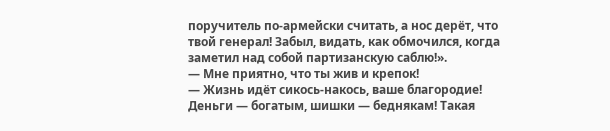поручитель по-армейски считать, а нос дерёт, что твой генерал! Забыл, видать, как обмочился, когда заметил над собой партизанскую саблю!».
— Мне приятно, что ты жив и крепок!
— Жизнь идёт сикось-накось, ваше благородие! Деньги — богатым, шишки — беднякам! Такая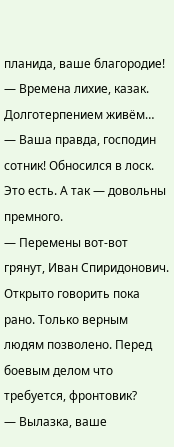планида, ваше благородие!
— Времена лихие, казак. Долготерпением живём…
— Ваша правда, господин сотник! Обносился в лоск. Это есть. А так — довольны премного.
— Перемены вот-вот грянут, Иван Спиридонович. Открыто говорить пока рано. Только верным людям позволено. Перед боевым делом что требуется, фронтовик?
— Вылазка, ваше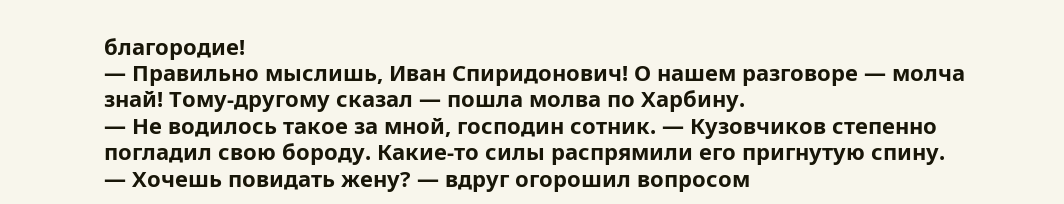благородие!
— Правильно мыслишь, Иван Спиридонович! О нашем разговоре — молча знай! Тому-другому сказал — пошла молва по Харбину.
— Не водилось такое за мной, господин сотник. — Кузовчиков степенно погладил свою бороду. Какие-то силы распрямили его пригнутую спину.
— Хочешь повидать жену? — вдруг огорошил вопросом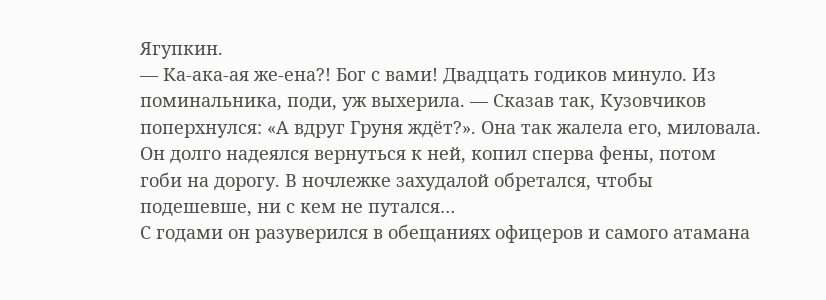Ягупкин.
— Ка-ака-ая же-ена?! Бог с вами! Двадцать годиков минуло. Из поминальника, поди, уж выхерила. — Сказав так, Кузовчиков поперхнулся: «А вдруг Груня ждёт?». Она так жалела его, миловала. Он долго надеялся вернуться к ней, копил сперва фены, потом гоби на дорогу. В ночлежке захудалой обретался, чтобы подешевше, ни с кем не путался…
С годами он разуверился в обещаниях офицеров и самого атамана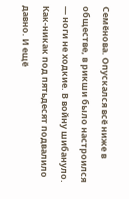Семёнова. Опускался всё ниже в обществе, в рикши было настроился — ноги не ходкие. В войну шибануло. Как-никак под пятьдесят подвалило давно. И ещё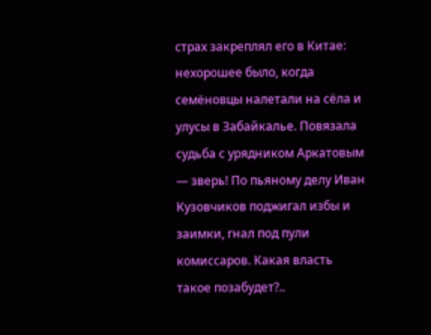страх закреплял его в Китае: нехорошее было, когда семёновцы налетали на сёла и улусы в Забайкалье. Повязала судьба с урядником Аркатовым — зверь! По пьяному делу Иван Кузовчиков поджигал избы и заимки, гнал под пули комиссаров. Какая власть такое позабудет?..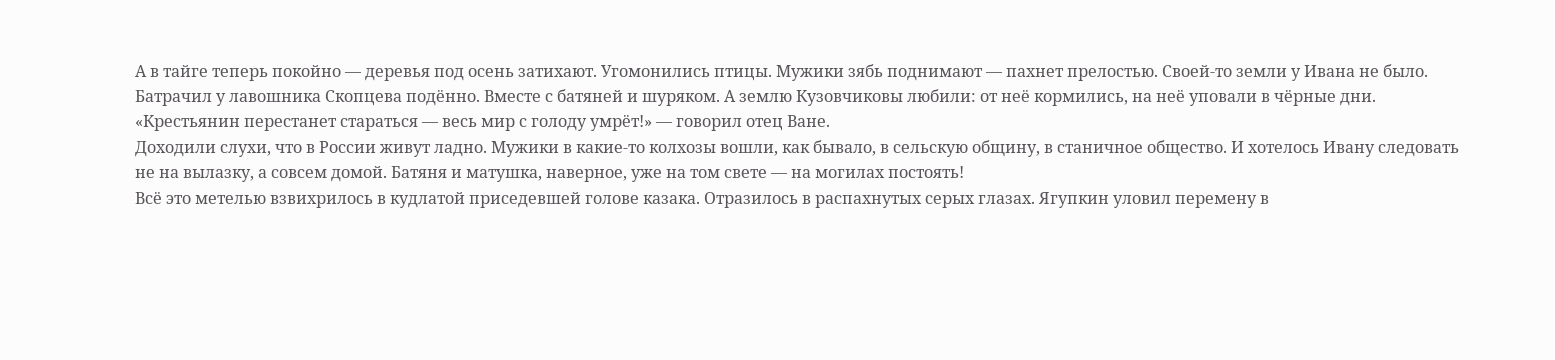А в тайге теперь покойно — деревья под осень затихают. Угомонились птицы. Мужики зябь поднимают — пахнет прелостью. Своей-то земли у Ивана не было. Батрачил у лавошника Скопцева подённо. Вместе с батяней и шуряком. А землю Кузовчиковы любили: от неё кормились, на неё уповали в чёрные дни. «Крестьянин перестанет стараться — весь мир с голоду умрёт!» — говорил отец Ване.
Доходили слухи, что в России живут ладно. Мужики в какие-то колхозы вошли, как бывало, в сельскую общину, в станичное общество. И хотелось Ивану следовать не на вылазку, а совсем домой. Батяня и матушка, наверное, уже на том свете — на могилах постоять!
Всё это метелью взвихрилось в кудлатой приседевшей голове казака. Отразилось в распахнутых серых глазах. Ягупкин уловил перемену в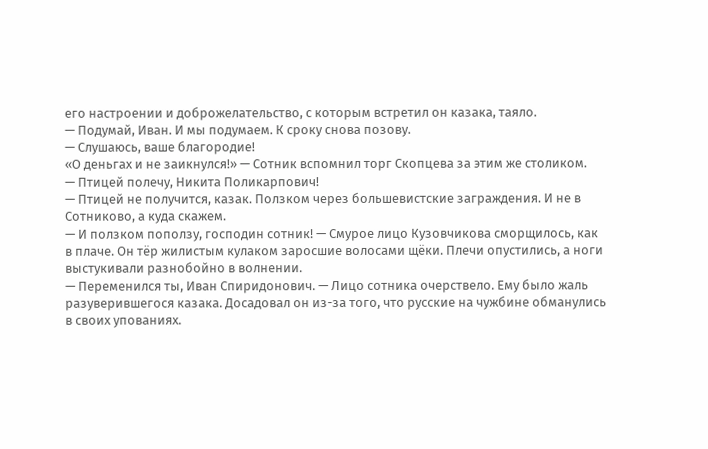его настроении и доброжелательство, с которым встретил он казака, таяло.
— Подумай, Иван. И мы подумаем. К сроку снова позову.
— Слушаюсь, ваше благородие!
«О деньгах и не заикнулся!» — Сотник вспомнил торг Скопцева за этим же столиком.
— Птицей полечу, Никита Поликарпович!
— Птицей не получится, казак. Ползком через большевистские заграждения. И не в Сотниково, а куда скажем.
— И ползком поползу, господин сотник! — Смурое лицо Кузовчикова сморщилось, как в плаче. Он тёр жилистым кулаком заросшие волосами щёки. Плечи опустились, а ноги выстукивали разнобойно в волнении.
— Переменился ты, Иван Спиридонович. — Лицо сотника очерствело. Ему было жаль разуверившегося казака. Досадовал он из-за того, что русские на чужбине обманулись в своих упованиях.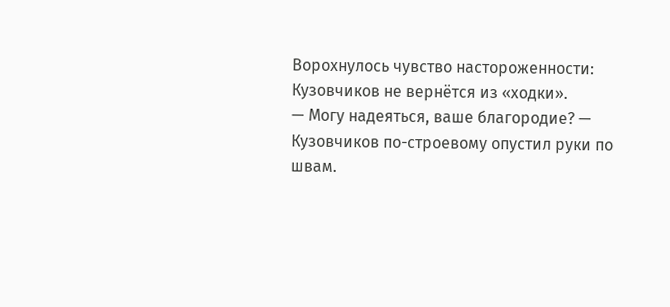Ворохнулось чувство настороженности: Кузовчиков не вернётся из «ходки».
— Могу надеяться, ваше благородие? — Кузовчиков по-строевому опустил руки по швам.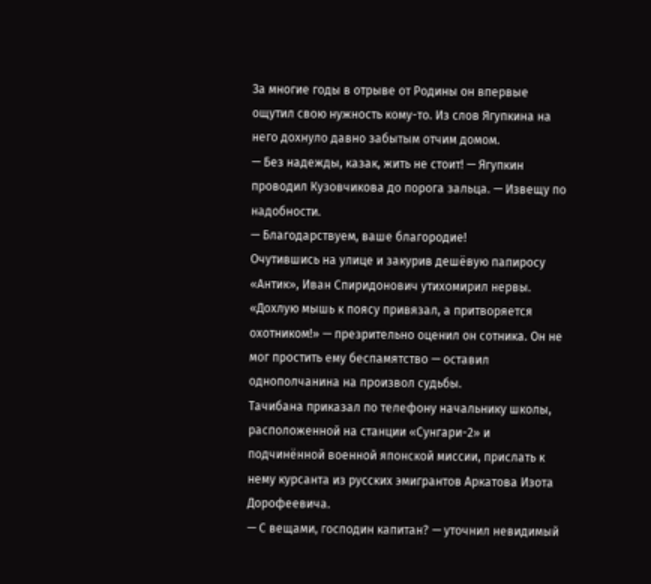За многие годы в отрыве от Родины он впервые ощутил свою нужность кому-то. Из слов Ягупкина на него дохнуло давно забытым отчим домом.
— Без надежды, казак, жить не стоит! — Ягупкин проводил Кузовчикова до порога зальца. — Извещу по надобности.
— Благодарствуем, ваше благородие!
Очутившись на улице и закурив дешёвую папиросу «Антик», Иван Спиридонович утихомирил нервы. «Дохлую мышь к поясу привязал, а притворяется охотником!» — презрительно оценил он сотника. Он не мог простить ему беспамятство — оставил однополчанина на произвол судьбы.
Тачибана приказал по телефону начальнику школы, расположенной на станции «Сунгари-2» и подчинённой военной японской миссии, прислать к нему курсанта из русских эмигрантов Аркатова Изота Дорофеевича.
— С вещами, господин капитан? — уточнил невидимый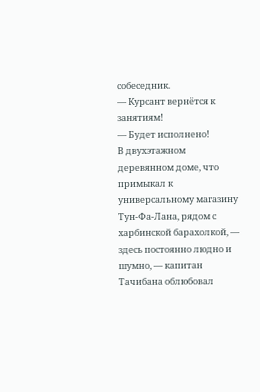собеседник.
— Курсант вернётся к занятиям!
— Будет исполнено!
В двухэтажном деревянном доме, что примыкал к универсальному магазину Тун-Фа-Лана, рядом с харбинской барахолкой, — здесь постоянно людно и шумно, — капитан Тачибана облюбовал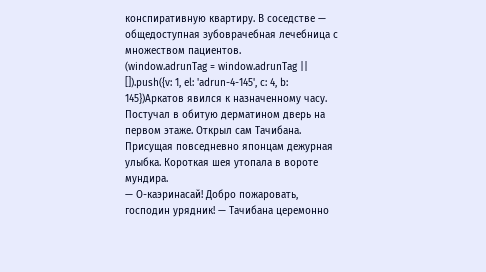конспиративную квартиру. В соседстве — общедоступная зубоврачебная лечебница с множеством пациентов.
(window.adrunTag = window.adrunTag || []).push({v: 1, el: 'adrun-4-145', c: 4, b: 145})Аркатов явился к назначенному часу. Постучал в обитую дерматином дверь на первом этаже. Открыл сам Тачибана. Присущая повседневно японцам дежурная улыбка. Короткая шея утопала в вороте мундира.
— О-каэринасай! Добро пожаровать, господин урядник! — Тачибана церемонно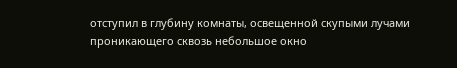отступил в глубину комнаты, освещенной скупыми лучами проникающего сквозь небольшое окно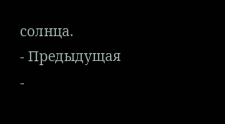солнца.
- Предыдущая
-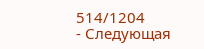514/1204
- Следующая